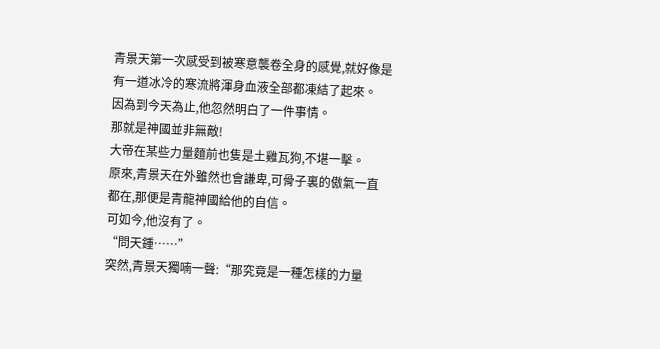青景天第一次感受到被寒意襲卷全身的感覺,就好像是有一道冰冷的寒流將渾身血液全部都凍結了起來。
因為到今天為止,他忽然明白了一件事情。
那就是神國並非無敵!
大帝在某些力量麵前也隻是土雞瓦狗,不堪一擊。
原來,青景天在外雖然也會謙卑,可骨子裏的傲氣一直都在,那便是青龍神國給他的自信。
可如今,他沒有了。
“問天鍾……”
突然,青景天獨喃一聲:“那究竟是一種怎樣的力量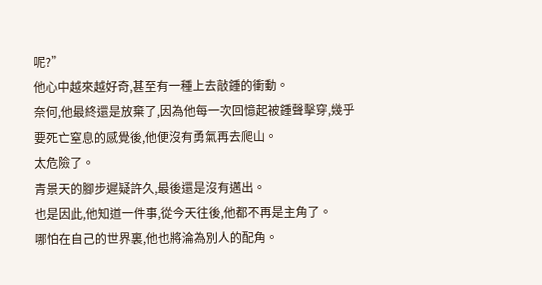呢?”
他心中越來越好奇,甚至有一種上去敲鍾的衝動。
奈何,他最終還是放棄了,因為他每一次回憶起被鍾聲擊穿,幾乎要死亡窒息的感覺後,他便沒有勇氣再去爬山。
太危險了。
青景天的腳步遲疑許久,最後還是沒有邁出。
也是因此,他知道一件事,從今天往後,他都不再是主角了。
哪怕在自己的世界裏,他也將淪為別人的配角。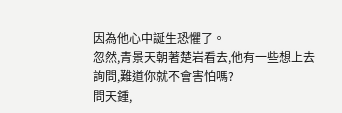因為他心中誕生恐懼了。
忽然,青景天朝著楚岩看去,他有一些想上去詢問,難道你就不會害怕嗎?
問天鍾,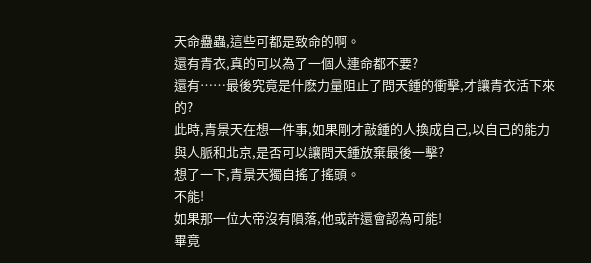天命蠱蟲,這些可都是致命的啊。
還有青衣,真的可以為了一個人連命都不要?
還有……最後究竟是什麽力量阻止了問天鍾的衝擊,才讓青衣活下來的?
此時,青景天在想一件事,如果剛才敲鍾的人換成自己,以自己的能力與人脈和北京,是否可以讓問天鍾放棄最後一擊?
想了一下,青景天獨自搖了搖頭。
不能!
如果那一位大帝沒有隕落,他或許還會認為可能!
畢竟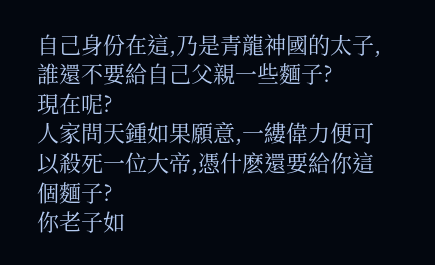自己身份在這,乃是青龍神國的太子,誰還不要給自己父親一些麵子?
現在呢?
人家問天鍾如果願意,一縷偉力便可以殺死一位大帝,憑什麽還要給你這個麵子?
你老子如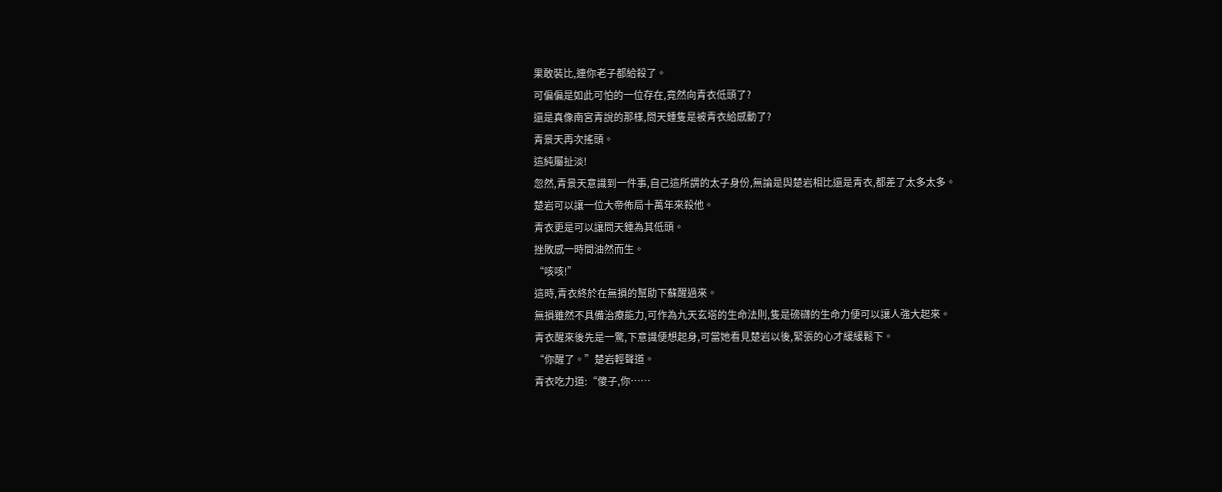果敢裝比,連你老子都給殺了。
可偏偏是如此可怕的一位存在,竟然向青衣低頭了?
還是真像南宮青說的那樣,問天鍾隻是被青衣給感動了?
青景天再次搖頭。
這純屬扯淡!
忽然,青景天意識到一件事,自己這所謂的太子身份,無論是與楚岩相比還是青衣,都差了太多太多。
楚岩可以讓一位大帝佈局十萬年來殺他。
青衣更是可以讓問天鍾為其低頭。
挫敗感一時間油然而生。
“咳咳!”
這時,青衣終於在無損的幫助下蘇醒過來。
無損雖然不具備治療能力,可作為九天玄塔的生命法則,隻是磅礴的生命力便可以讓人強大起來。
青衣醒來後先是一驚,下意識便想起身,可當她看見楚岩以後,緊張的心才緩緩鬆下。
“你醒了。”楚岩輕聲道。
青衣吃力道:“傻子,你……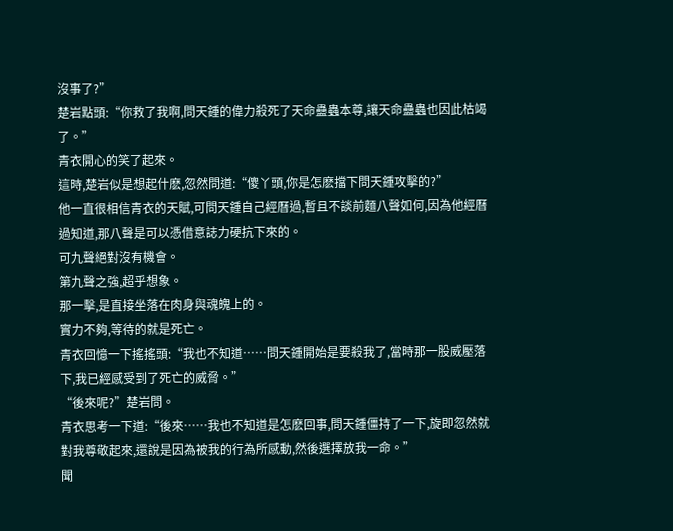沒事了?”
楚岩點頭:“你救了我啊,問天鍾的偉力殺死了天命蠱蟲本尊,讓天命蠱蟲也因此枯竭了。”
青衣開心的笑了起來。
這時,楚岩似是想起什麽,忽然問道:“傻丫頭,你是怎麽擋下問天鍾攻擊的?”
他一直很相信青衣的天賦,可問天鍾自己經曆過,暫且不談前麵八聲如何,因為他經曆過知道,那八聲是可以憑借意誌力硬抗下來的。
可九聲絕對沒有機會。
第九聲之強,超乎想象。
那一擊,是直接坐落在肉身與魂魄上的。
實力不夠,等待的就是死亡。
青衣回憶一下搖搖頭:“我也不知道……問天鍾開始是要殺我了,當時那一股威壓落下,我已經感受到了死亡的威脅。”
“後來呢?”楚岩問。
青衣思考一下道:“後來……我也不知道是怎麽回事,問天鍾僵持了一下,旋即忽然就對我尊敬起來,還說是因為被我的行為所感動,然後選擇放我一命。”
聞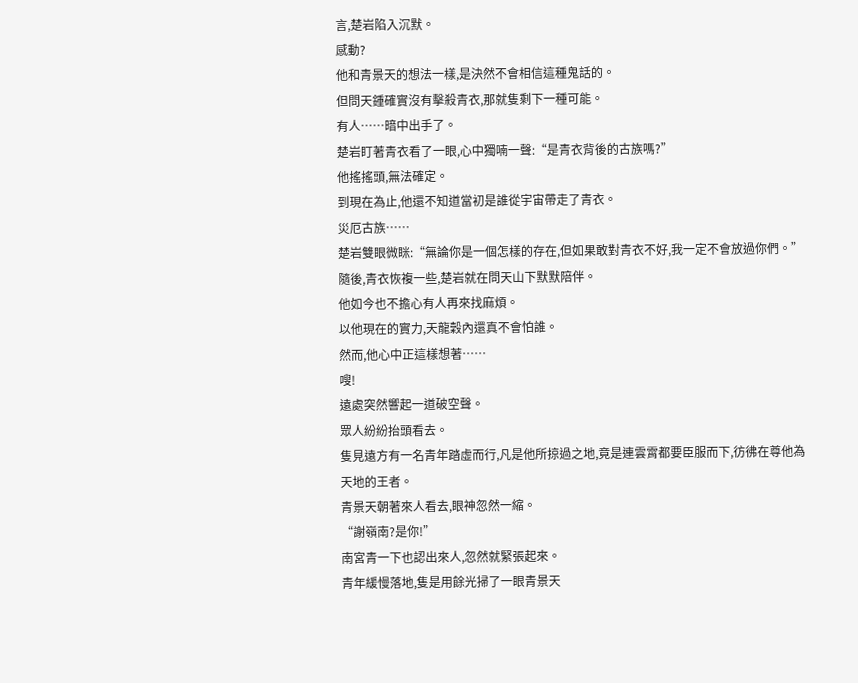言,楚岩陷入沉默。
感動?
他和青景天的想法一樣,是決然不會相信這種鬼話的。
但問天鍾確實沒有擊殺青衣,那就隻剩下一種可能。
有人……暗中出手了。
楚岩盯著青衣看了一眼,心中獨喃一聲:“是青衣背後的古族嗎?”
他搖搖頭,無法確定。
到現在為止,他還不知道當初是誰從宇宙帶走了青衣。
災厄古族……
楚岩雙眼微眯:“無論你是一個怎樣的存在,但如果敢對青衣不好,我一定不會放過你們。”
隨後,青衣恢複一些,楚岩就在問天山下默默陪伴。
他如今也不擔心有人再來找麻煩。
以他現在的實力,天龍穀內還真不會怕誰。
然而,他心中正這樣想著……
嗖!
遠處突然響起一道破空聲。
眾人紛紛抬頭看去。
隻見遠方有一名青年踏虛而行,凡是他所掠過之地,竟是連雲霄都要臣服而下,彷彿在尊他為天地的王者。
青景天朝著來人看去,眼神忽然一縮。
“謝嶺南?是你!”
南宮青一下也認出來人,忽然就緊張起來。
青年緩慢落地,隻是用餘光掃了一眼青景天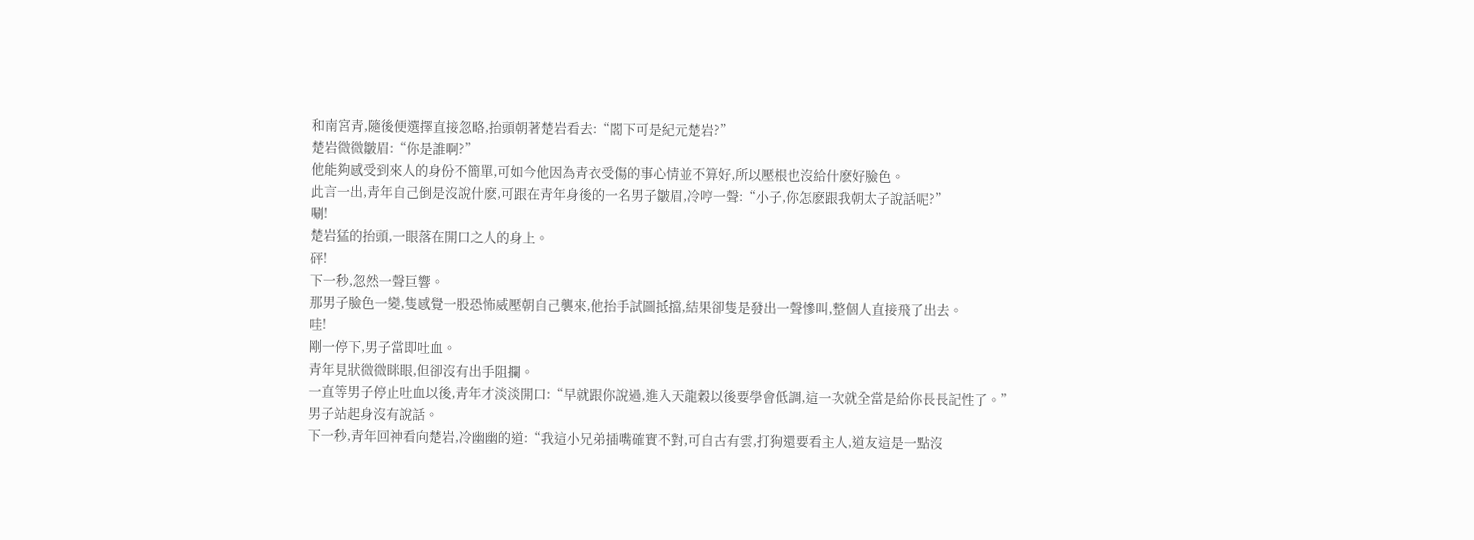和南宮青,隨後便選擇直接忽略,抬頭朝著楚岩看去:“閣下可是紀元楚岩?”
楚岩微微皺眉:“你是誰啊?”
他能夠感受到來人的身份不簡單,可如今他因為青衣受傷的事心情並不算好,所以壓根也沒給什麽好臉色。
此言一出,青年自己倒是沒說什麽,可跟在青年身後的一名男子皺眉,冷哼一聲:“小子,你怎麽跟我朝太子說話呢?”
唰!
楚岩猛的抬頭,一眼落在開口之人的身上。
砰!
下一秒,忽然一聲巨響。
那男子臉色一變,隻感覺一股恐怖威壓朝自己襲來,他抬手試圖抵擋,結果卻隻是發出一聲慘叫,整個人直接飛了出去。
哇!
剛一停下,男子當即吐血。
青年見狀微微眯眼,但卻沒有出手阻攔。
一直等男子停止吐血以後,青年才淡淡開口:“早就跟你說過,進入天龍穀以後要學會低調,這一次就全當是給你長長記性了。”
男子站起身沒有說話。
下一秒,青年回神看向楚岩,冷幽幽的道:“我這小兄弟插嘴確實不對,可自古有雲,打狗還要看主人,道友這是一點沒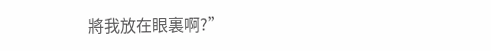將我放在眼裏啊?”